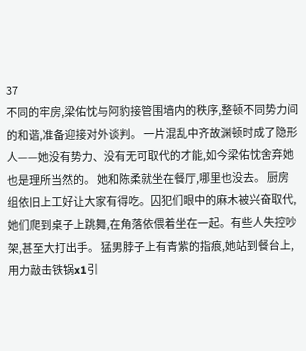37
不同的牢房,梁佑忱与阿豹接管围墙内的秩序,整顿不同势力间的和谐,准备迎接对外谈判。 一片混乱中齐故渊顿时成了隐形人——她没有势力、没有无可取代的才能,如今梁佑忱舍弃她也是理所当然的。 她和陈柔就坐在餐厅,哪里也没去。 厨房组依旧上工好让大家有得吃。囚犯们眼中的麻木被兴奋取代,她们爬到桌子上跳舞,在角落依偎着坐在一起。有些人失控吵架,甚至大打出手。 猛男脖子上有青紫的指痕,她站到餐台上,用力敲击铁锅x1引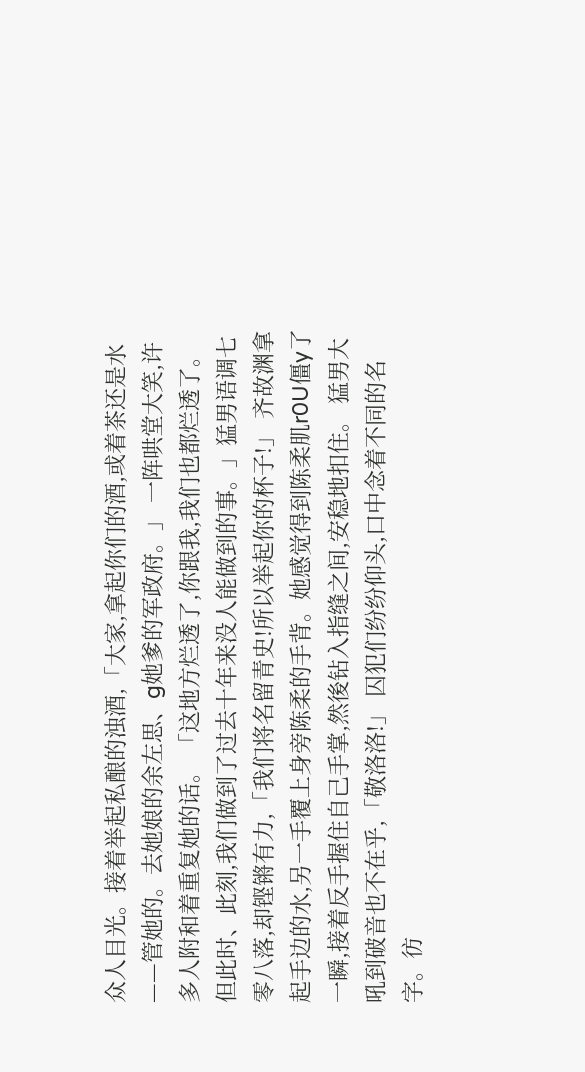众人目光。接着举起私酿的浊酒,「大家,拿起你们的酒,或着茶还是水——管她的。去她娘的余左思、g她爹的军政府。」 一阵哄堂大笑,许多人附和着重复她的话。 「这地方烂透了,你跟我,我们也都烂透了。但此时、此刻,我们做到了过去十年来没人能做到的事。」猛男语调七零八落,却铿锵有力,「我们将名留青史!所以举起你的杯子!」 齐故渊拿起手边的水,另一手覆上身旁陈柔的手背。她感觉得到陈柔肌r0U僵y了一瞬,接着反手握住自己手掌,然後钻入指缝之间,安稳地扣住。 猛男大吼到破音也不在乎,「敬洛洛!」 囚犯们纷纷仰头,口中念着不同的名字。彷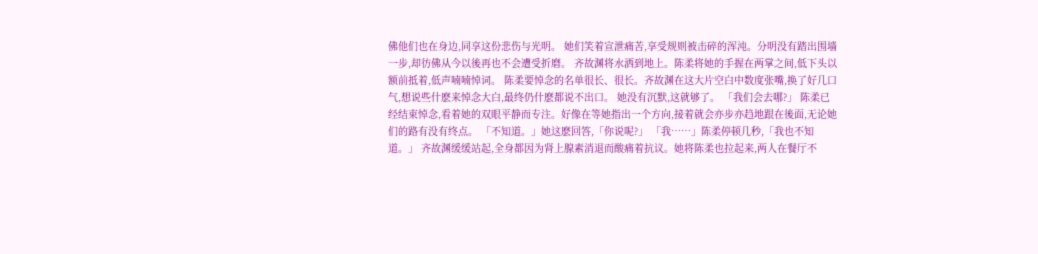佛他们也在身边,同享这份悲伤与光明。 她们笑着宣泄痛苦,享受规则被击碎的浑沌。分明没有踏出围墙一步,却彷佛从今以後再也不会遭受折磨。 齐故渊将水洒到地上。陈柔将她的手握在两掌之间,低下头以额前抵着,低声喃喃悼词。 陈柔要悼念的名单很长、很长。齐故渊在这大片空白中数度张嘴,换了好几口气,想说些什麽来悼念大白,最终仍什麽都说不出口。 她没有沉默,这就够了。 「我们会去哪?」 陈柔已经结束悼念,看着她的双眼平静而专注。好像在等她指出一个方向,接着就会亦步亦趋地跟在後面,无论她们的路有没有终点。 「不知道。」她这麽回答,「你说呢?」 「我……」陈柔停顿几秒,「我也不知道。」 齐故渊缓缓站起,全身都因为肾上腺素消退而酸痛着抗议。她将陈柔也拉起来,两人在餐厅不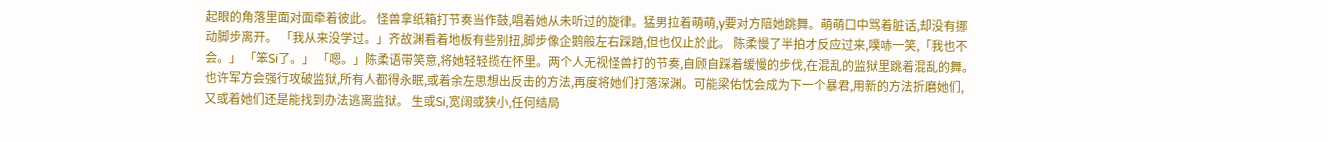起眼的角落里面对面牵着彼此。 怪兽拿纸箱打节奏当作鼓,唱着她从未听过的旋律。猛男拉着萌萌,y要对方陪她跳舞。萌萌口中骂着脏话,却没有挪动脚步离开。 「我从来没学过。」齐故渊看着地板有些别扭,脚步像企鹅般左右踩踏,但也仅止於此。 陈柔慢了半拍才反应过来,噗哧一笑,「我也不会。」 「笨Si了。」 「嗯。」陈柔语带笑意,将她轻轻揽在怀里。两个人无视怪兽打的节奏,自顾自踩着缓慢的步伐,在混乱的监狱里跳着混乱的舞。 也许军方会强行攻破监狱,所有人都得永眠,或着余左思想出反击的方法,再度将她们打落深渊。可能梁佑忱会成为下一个暴君,用新的方法折磨她们,又或着她们还是能找到办法逃离监狱。 生或Si,宽阔或狭小,任何结局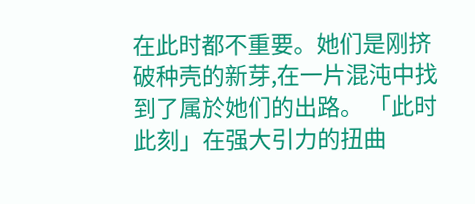在此时都不重要。她们是刚挤破种壳的新芽,在一片混沌中找到了属於她们的出路。 「此时此刻」在强大引力的扭曲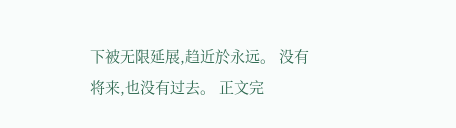下被无限延展,趋近於永远。 没有将来,也没有过去。 正文完